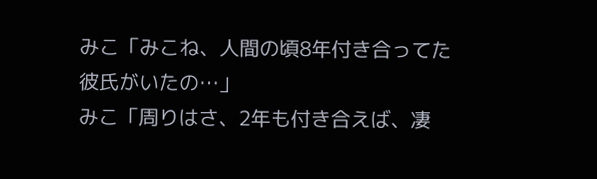みこ「みこね、人間の頃8年付き合ってた彼氏がいたの…」
みこ「周りはさ、2年も付き合えば、凄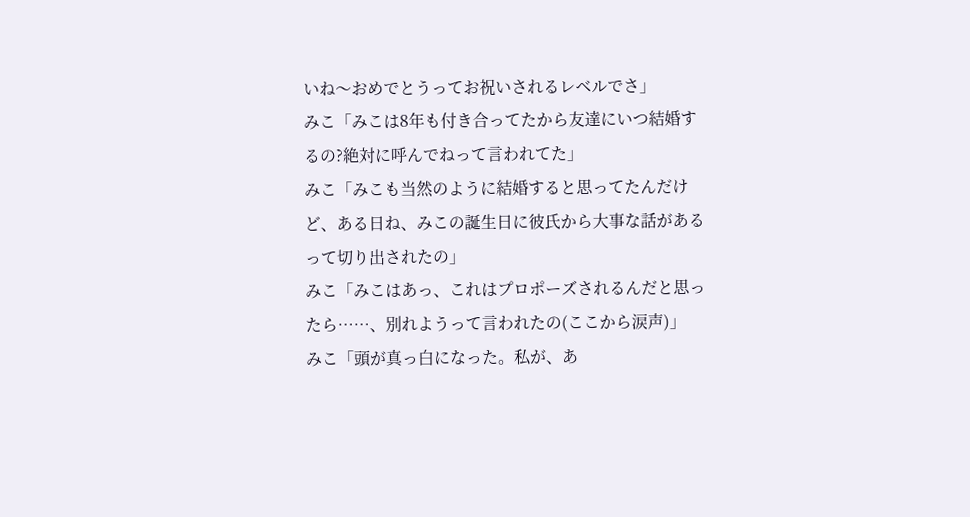いね〜おめでとうってお祝いされるレベルでさ」
みこ「みこは8年も付き合ってたから友達にいつ結婚するの?絶対に呼んでねって言われてた」
みこ「みこも当然のように結婚すると思ってたんだけど、ある日ね、みこの誕生日に彼氏から大事な話があるって切り出されたの」
みこ「みこはあっ、これはプロポーズされるんだと思ったら……、別れようって言われたの(ここから涙声)」
みこ「頭が真っ白になった。私が、あ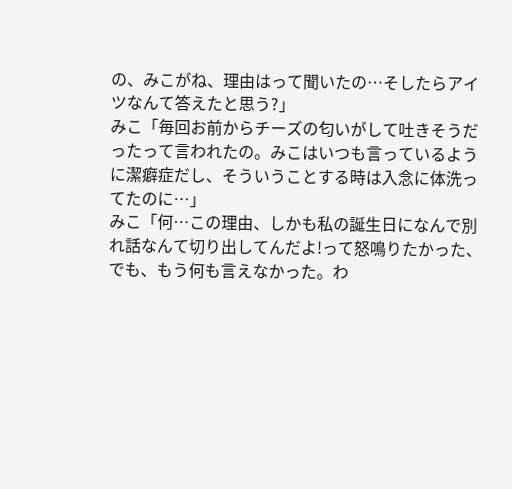の、みこがね、理由はって聞いたの…そしたらアイツなんて答えたと思う?」
みこ「毎回お前からチーズの匂いがして吐きそうだったって言われたの。みこはいつも言っているように潔癖症だし、そういうことする時は入念に体洗ってたのに…」
みこ「何…この理由、しかも私の誕生日になんで別れ話なんて切り出してんだよ!って怒鳴りたかった、でも、もう何も言えなかった。わ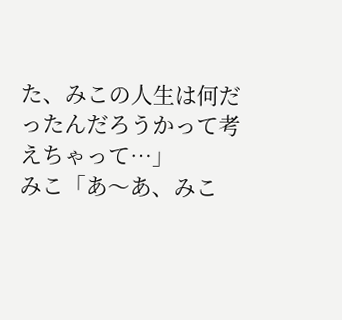た、みこの人生は何だったんだろうかって考えちゃって…」
みこ「あ〜あ、みこ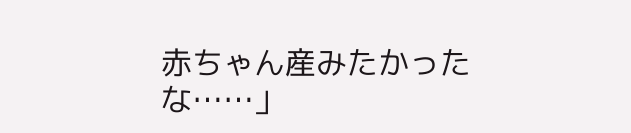赤ちゃん産みたかったな……」